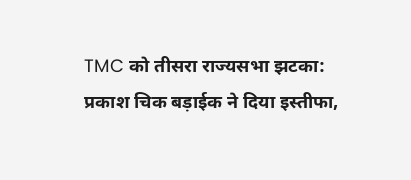TMC को तीसरा राज्यसभा झटका: प्रकाश चिक बड़ाईक ने दिया इस्तीफा,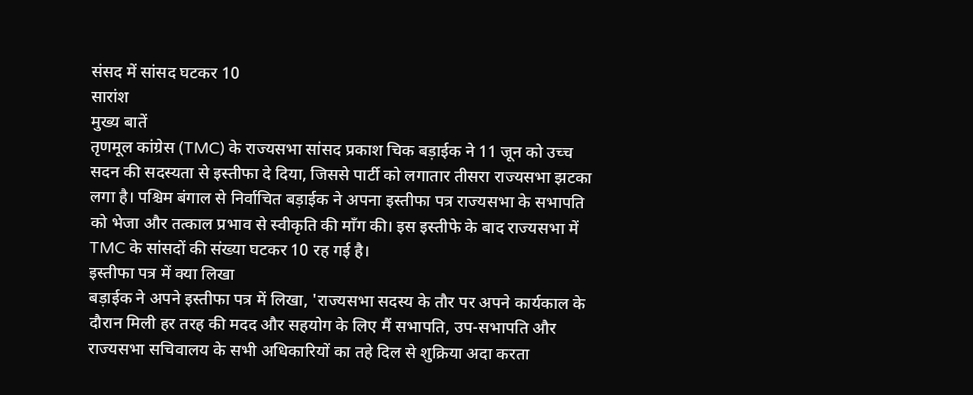संसद में सांसद घटकर 10
सारांश
मुख्य बातें
तृणमूल कांग्रेस (TMC) के राज्यसभा सांसद प्रकाश चिक बड़ाईक ने 11 जून को उच्च सदन की सदस्यता से इस्तीफा दे दिया, जिससे पार्टी को लगातार तीसरा राज्यसभा झटका लगा है। पश्चिम बंगाल से निर्वाचित बड़ाईक ने अपना इस्तीफा पत्र राज्यसभा के सभापति को भेजा और तत्काल प्रभाव से स्वीकृति की माँग की। इस इस्तीफे के बाद राज्यसभा में TMC के सांसदों की संख्या घटकर 10 रह गई है।
इस्तीफा पत्र में क्या लिखा
बड़ाईक ने अपने इस्तीफा पत्र में लिखा, 'राज्यसभा सदस्य के तौर पर अपने कार्यकाल के दौरान मिली हर तरह की मदद और सहयोग के लिए मैं सभापति, उप-सभापति और राज्यसभा सचिवालय के सभी अधिकारियों का तहे दिल से शुक्रिया अदा करता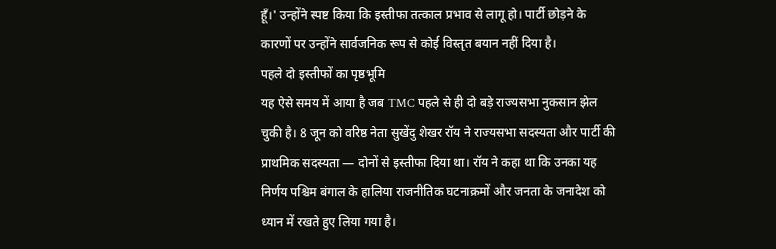हूँ।' उन्होंने स्पष्ट किया कि इस्तीफा तत्काल प्रभाव से लागू हो। पार्टी छोड़ने के कारणों पर उन्होंने सार्वजनिक रूप से कोई विस्तृत बयान नहीं दिया है।
पहले दो इस्तीफों का पृष्ठभूमि
यह ऐसे समय में आया है जब TMC पहले से ही दो बड़े राज्यसभा नुकसान झेल चुकी है। 8 जून को वरिष्ठ नेता सुखेंदु शेखर रॉय ने राज्यसभा सदस्यता और पार्टी की प्राथमिक सदस्यता — दोनों से इस्तीफा दिया था। रॉय ने कहा था कि उनका यह निर्णय पश्चिम बंगाल के हालिया राजनीतिक घटनाक्रमों और जनता के जनादेश को ध्यान में रखते हुए लिया गया है।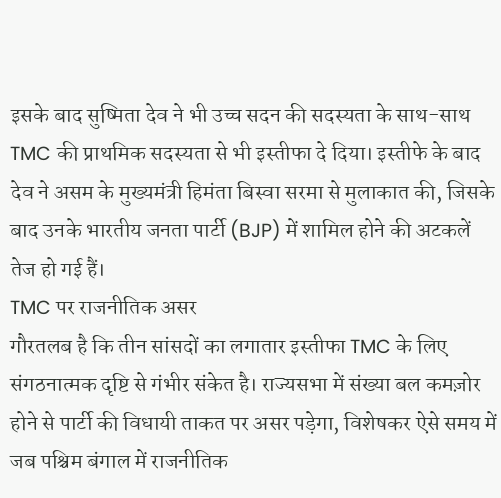इसके बाद सुष्मिता देव ने भी उच्च सदन की सदस्यता के साथ-साथ TMC की प्राथमिक सदस्यता से भी इस्तीफा दे दिया। इस्तीफे के बाद देव ने असम के मुख्यमंत्री हिमंता बिस्वा सरमा से मुलाकात की, जिसके बाद उनके भारतीय जनता पार्टी (BJP) में शामिल होने की अटकलें तेज हो गई हैं।
TMC पर राजनीतिक असर
गौरतलब है कि तीन सांसदों का लगातार इस्तीफा TMC के लिए संगठनात्मक दृष्टि से गंभीर संकेत है। राज्यसभा में संख्या बल कमज़ोर होने से पार्टी की विधायी ताकत पर असर पड़ेगा, विशेषकर ऐसे समय में जब पश्चिम बंगाल में राजनीतिक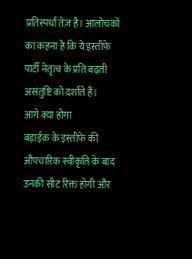प्रतिस्पर्धा तेज़ है। आलोचकों का कहना है कि ये इस्तीफे पार्टी नेतृत्व के प्रति बढ़ती असंतुष्टि को दर्शाते हैं।
आगे क्या होगा
बड़ाईक के इस्तीफे की औपचारिक स्वीकृति के बाद उनकी सीट रिक्त होगी और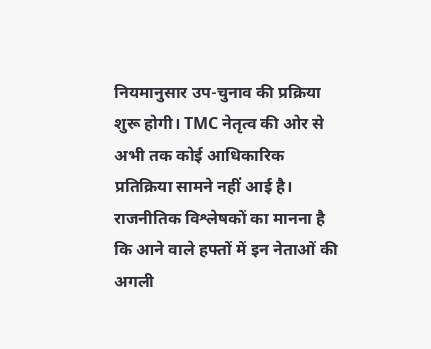नियमानुसार उप-चुनाव की प्रक्रिया शुरू होगी। TMC नेतृत्व की ओर से अभी तक कोई आधिकारिक प्रतिक्रिया सामने नहीं आई है। राजनीतिक विश्लेषकों का मानना है कि आने वाले हफ्तों में इन नेताओं की अगली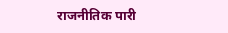राजनीतिक पारी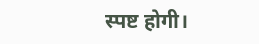स्पष्ट होगी।